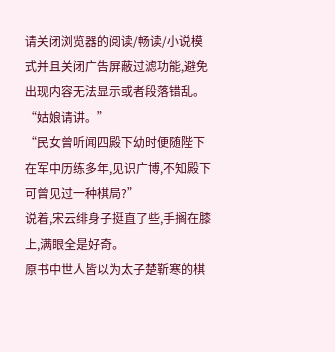请关闭浏览器的阅读/畅读/小说模式并且关闭广告屏蔽过滤功能,避免出现内容无法显示或者段落错乱。
“姑娘请讲。”
“民女曾听闻四殿下幼时便随陛下在军中历练多年,见识广博,不知殿下可曾见过一种棋局?”
说着,宋云绯身子挺直了些,手搁在膝上,满眼全是好奇。
原书中世人皆以为太子楚靳寒的棋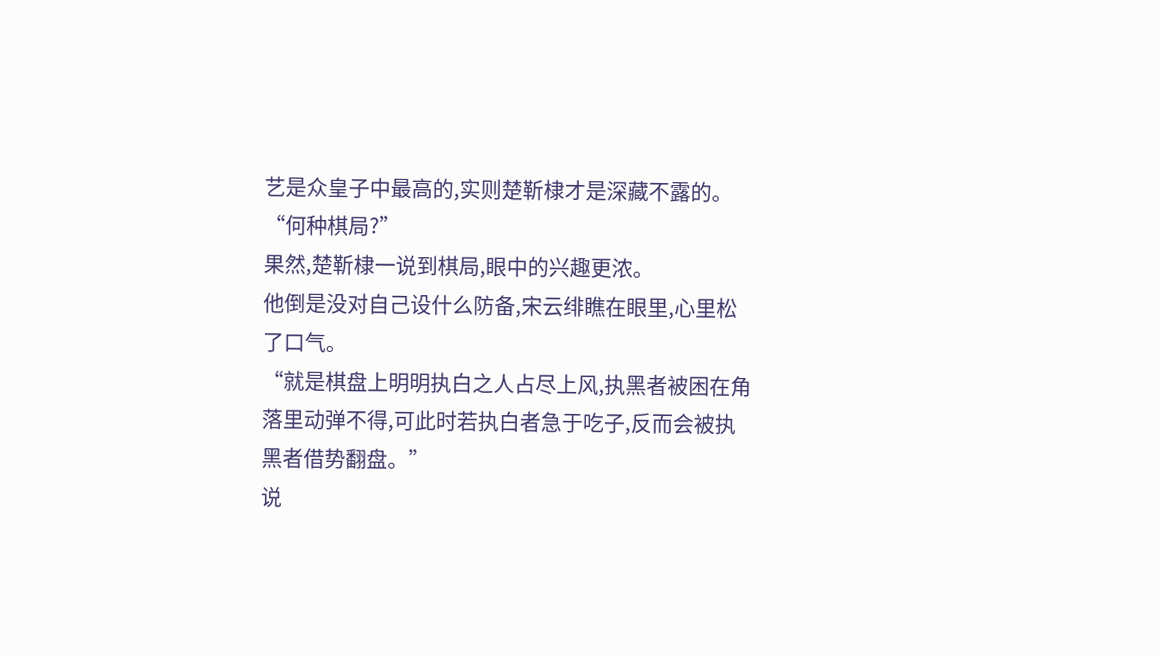艺是众皇子中最高的,实则楚靳棣才是深藏不露的。
“何种棋局?”
果然,楚靳棣一说到棋局,眼中的兴趣更浓。
他倒是没对自己设什么防备,宋云绯瞧在眼里,心里松了口气。
“就是棋盘上明明执白之人占尽上风,执黑者被困在角落里动弹不得,可此时若执白者急于吃子,反而会被执黑者借势翻盘。”
说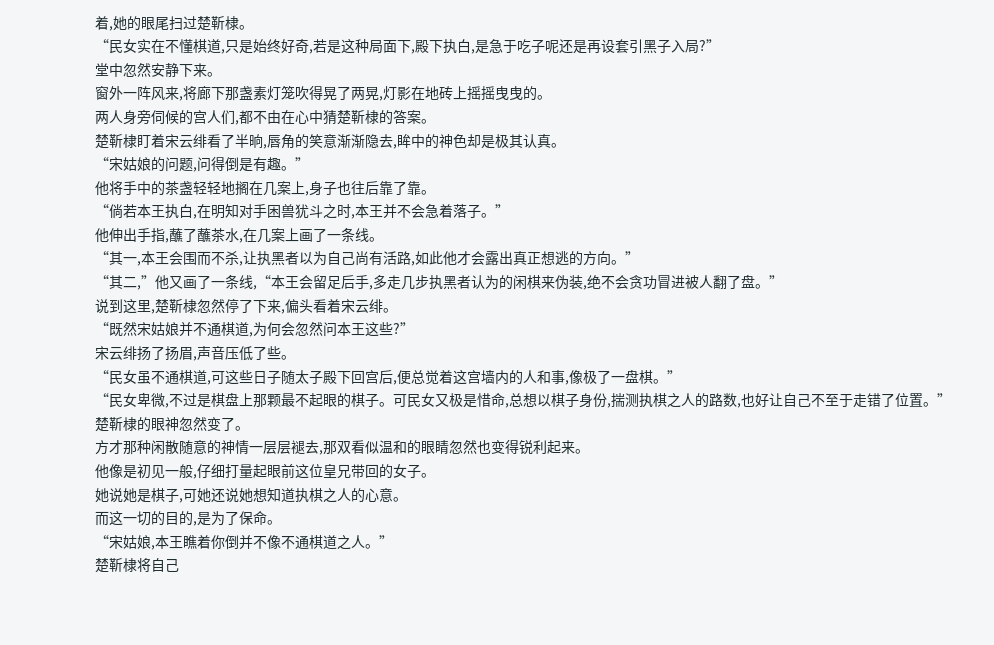着,她的眼尾扫过楚靳棣。
“民女实在不懂棋道,只是始终好奇,若是这种局面下,殿下执白,是急于吃子呢还是再设套引黑子入局?”
堂中忽然安静下来。
窗外一阵风来,将廊下那盏素灯笼吹得晃了两晃,灯影在地砖上摇摇曳曳的。
两人身旁伺候的宫人们,都不由在心中猜楚靳棣的答案。
楚靳棣盯着宋云绯看了半晌,唇角的笑意渐渐隐去,眸中的神色却是极其认真。
“宋姑娘的问题,问得倒是有趣。”
他将手中的茶盏轻轻地搁在几案上,身子也往后靠了靠。
“倘若本王执白,在明知对手困兽犹斗之时,本王并不会急着落子。”
他伸出手指,蘸了蘸茶水,在几案上画了一条线。
“其一,本王会围而不杀,让执黑者以为自己尚有活路,如此他才会露出真正想逃的方向。”
“其二,”他又画了一条线,“本王会留足后手,多走几步执黑者认为的闲棋来伪装,绝不会贪功冒进被人翻了盘。”
说到这里,楚靳棣忽然停了下来,偏头看着宋云绯。
“既然宋姑娘并不通棋道,为何会忽然问本王这些?”
宋云绯扬了扬眉,声音压低了些。
“民女虽不通棋道,可这些日子随太子殿下回宫后,便总觉着这宫墙内的人和事,像极了一盘棋。”
“民女卑微,不过是棋盘上那颗最不起眼的棋子。可民女又极是惜命,总想以棋子身份,揣测执棋之人的路数,也好让自己不至于走错了位置。”
楚靳棣的眼神忽然变了。
方才那种闲散随意的神情一层层褪去,那双看似温和的眼睛忽然也变得锐利起来。
他像是初见一般,仔细打量起眼前这位皇兄带回的女子。
她说她是棋子,可她还说她想知道执棋之人的心意。
而这一切的目的,是为了保命。
“宋姑娘,本王瞧着你倒并不像不通棋道之人。”
楚靳棣将自己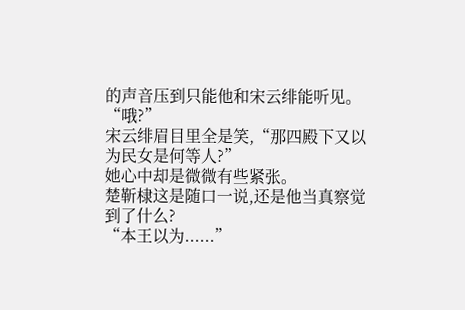的声音压到只能他和宋云绯能听见。
“哦?”
宋云绯眉目里全是笑,“那四殿下又以为民女是何等人?”
她心中却是微微有些紧张。
楚靳棣这是随口一说,还是他当真察觉到了什么?
“本王以为......”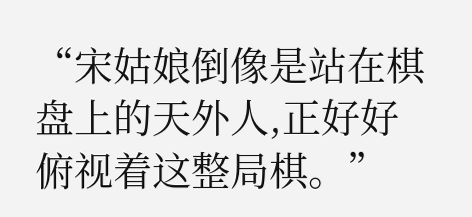“宋姑娘倒像是站在棋盘上的天外人,正好好俯视着这整局棋。”